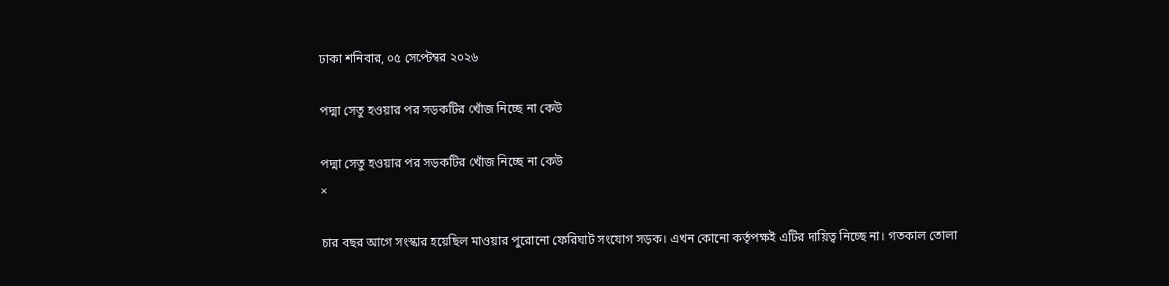ঢাকা শনিবার, ০৫ সেপ্টেম্বর ২০২৬

পদ্মা সেতু হওয়ার পর সড়কটির খোঁজ নিচ্ছে না কেউ

পদ্মা সেতু হওয়ার পর সড়কটির খোঁজ নিচ্ছে না কেউ
×

চার বছর আগে সংস্কার হয়েছিল মাওয়ার পুরোনো ফেরিঘাট সংযোগ সড়ক। এখন কোনো কর্তৃপক্ষই এটির দায়িত্ব নিচ্ছে না। গতকাল তোলা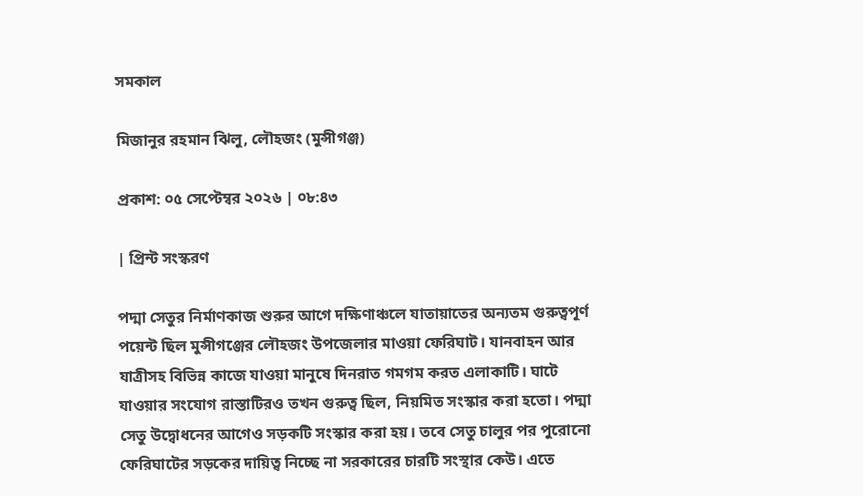সমকাল

মিজানুর রহমান ঝিলু, লৌহজং (মুন্সীগঞ্জ)

প্রকাশ: ০৫ সেপ্টেম্বর ২০২৬ | ০৮:৪৩

| প্রিন্ট সংস্করণ

পদ্মা সেতুর নির্মাণকাজ শুরুর আগে দক্ষিণাঞ্চলে যাতায়াতের অন্যতম গুরুত্বপূর্ণ পয়েন্ট ছিল মুন্সীগঞ্জের লৌহজং উপজেলার মাওয়া ফেরিঘাট। যানবাহন আর যাত্রীসহ বিভিন্ন কাজে যাওয়া মানুষে দিনরাত গমগম করত এলাকাটি। ঘাটে যাওয়ার সংযোগ রাস্তাটিরও তখন গুরুত্ব ছিল, নিয়মিত সংস্কার করা হতো। পদ্মা সেতু উদ্বোধনের আগেও সড়কটি সংস্কার করা হয়। তবে সেতু চালুর পর পুরোনো ফেরিঘাটের সড়কের দায়িত্ব নিচ্ছে না সরকারের চারটি সংস্থার কেউ। এতে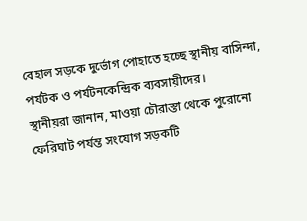বেহাল সড়কে দুর্ভোগ পোহাতে হচ্ছে স্থানীয় বাসিন্দা, পর্যটক ও পর্যটনকেন্দ্রিক ব্যবসায়ীদের।
স্থানীয়রা জানান, মাওয়া চৌরাস্তা থেকে পুরোনো ফেরিঘাট পর্যন্ত সংযোগ সড়কটি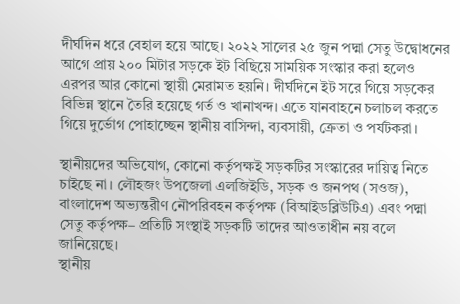দীর্ঘদিন ধরে বেহাল হয়ে আছে। ২০২২ সালের ২৫ জুন পদ্মা সেতু উদ্বোধনের আগে প্রায় ২০০ মিটার সড়কে ইট বিছিয়ে সাময়িক সংস্কার করা হলেও এরপর আর কোনো স্থায়ী মেরামত হয়নি। দীর্ঘদিনে ইট সরে গিয়ে সড়কের বিভিন্ন স্থানে তৈরি হয়েছে গর্ত ও খানাখন্দ। এতে যানবাহনে চলাচল করতে গিয়ে দুর্ভোগ পোহাচ্ছেন স্থানীয় বাসিন্দা, ব্যবসায়ী, ক্রেতা ও পর্যটকরা।

স্থানীয়দের অভিযোগ, কোনো কর্তৃপক্ষই সড়কটির সংস্কারের দায়িত্ব নিতে চাইছে না। লৌহজং উপজেলা এলজিইডি, সড়ক ও জনপথ (সওজ), বাংলাদেশ অভ্যন্তরীণ নৌপরিবহন কর্তৃপক্ষ (বিআইডব্লিউটিএ) এবং পদ্মা সেতু কর্তৃপক্ষ– প্রতিটি সংস্থাই সড়কটি তাদের আওতাধীন নয় বলে জানিয়েছে।
স্থানীয়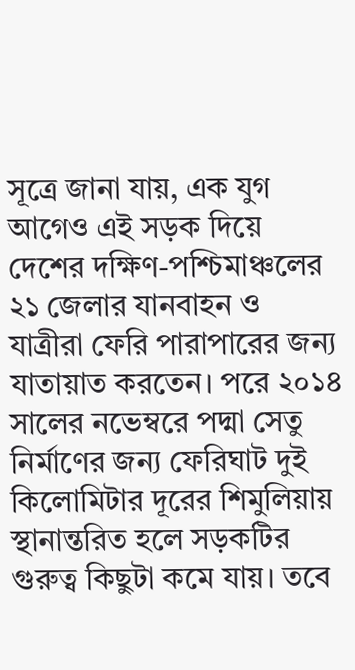সূত্রে জানা যায়, এক যুগ আগেও এই সড়ক দিয়ে দেশের দক্ষিণ-পশ্চিমাঞ্চলের ২১ জেলার যানবাহন ও যাত্রীরা ফেরি পারাপারের জন্য যাতায়াত করতেন। পরে ২০১৪ সালের নভেম্বরে পদ্মা সেতু নির্মাণের জন্য ফেরিঘাট দুই কিলোমিটার দূরের শিমুলিয়ায় স্থানান্তরিত হলে সড়কটির গুরুত্ব কিছুটা কমে যায়। তবে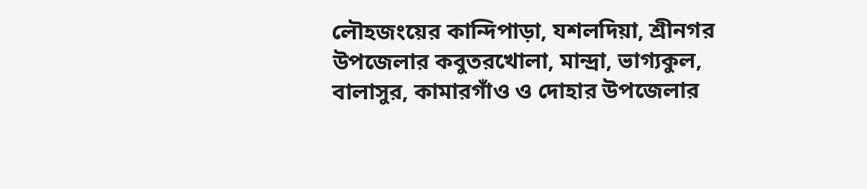লৌহজংয়ের কান্দিপাড়া, যশলদিয়া, শ্রীনগর উপজেলার কবুতরখোলা, মান্দ্রা, ভাগ্যকুল, বালাসুর, কামারগাঁও ও দোহার উপজেলার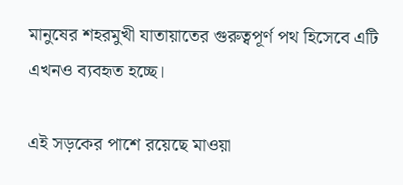মানুষের শহরমুখী যাতায়াতের গুরুত্বপূর্ণ পথ হিসেবে এটি এখনও ব্যবহৃত হচ্ছে।

এই সড়কের পাশে রয়েছে মাওয়া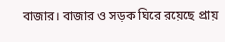বাজার। বাজার ও সড়ক ঘিরে রয়েছে প্রায়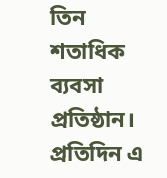তিন শতাধিক ব্যবসা প্রতিষ্ঠান। প্রতিদিন এ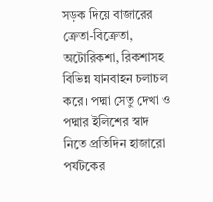সড়ক দিয়ে বাজারের ক্রেতা-বিক্রেতা, অটোরিকশা, রিকশাসহ বিভিন্ন যানবাহন চলাচল করে। পদ্মা সেতু দেখা ও পদ্মার ইলিশের স্বাদ নিতে প্রতিদিন হাজারো পর্যটকের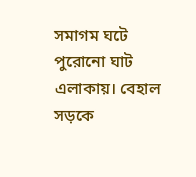সমাগম ঘটে পুরোনো ঘাট এলাকায়। বেহাল সড়কে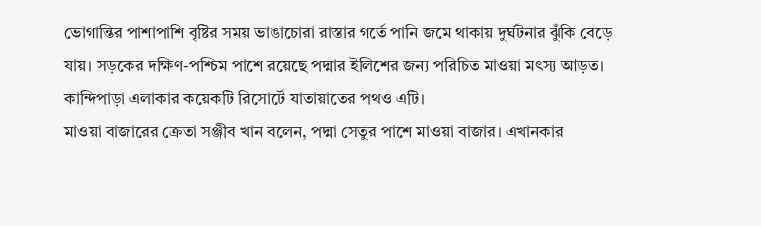ভোগান্তির পাশাপাশি বৃষ্টির সময় ভাঙাচোরা রাস্তার গর্তে পানি জমে থাকায় দুর্ঘটনার ঝুঁকি বেড়ে যায়। সড়কের দক্ষিণ-পশ্চিম পাশে রয়েছে পদ্মার ইলিশের জন্য পরিচিত মাওয়া মৎস্য আড়ত। কান্দিপাড়া এলাকার কয়েকটি রিসোর্টে যাতায়াতের পথও এটি।
মাওয়া বাজারের ক্রেতা সঞ্জীব খান বলেন, পদ্মা সেতুর পাশে মাওয়া বাজার। এখানকার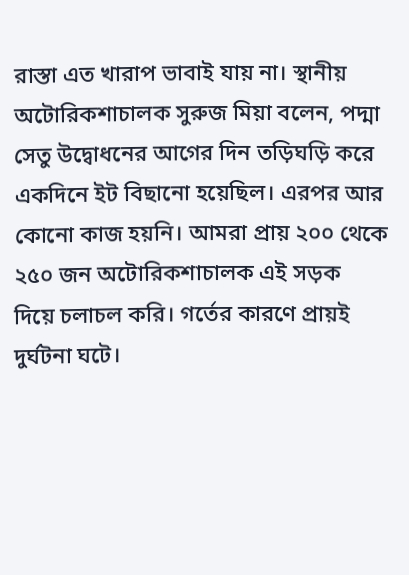রাস্তা এত খারাপ ভাবাই যায় না। স্থানীয় অটোরিকশাচালক সুরুজ মিয়া বলেন, পদ্মা সেতু উদ্বোধনের আগের দিন তড়িঘড়ি করে একদিনে ইট বিছানো হয়েছিল। এরপর আর কোনো কাজ হয়নি। আমরা প্রায় ২০০ থেকে ২৫০ জন অটোরিকশাচালক এই সড়ক
দিয়ে চলাচল করি। গর্তের কারণে প্রায়ই দুর্ঘটনা ঘটে।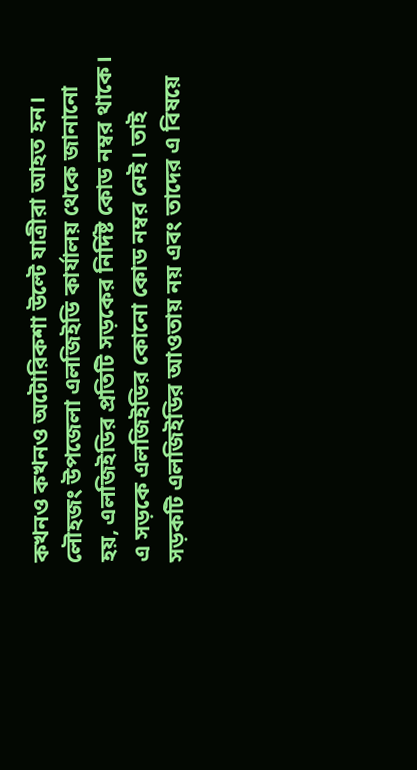কখনও কখনও অটোরিকশা উল্টে যাত্রীরা আহত হন।
লৌহজং উপজেলা এলজিইডি কার্যালয় থেকে জানানো হয়, এলজিইডির প্রতিটি সড়কের নির্দিষ্ট কোড নম্বর থাকে। এ সড়কে এলজিইডির কোনো কোড নম্বর নেই। তাই সড়কটি এলজিইডির আওতায় নয় এবং তাদের এ বিষয়ে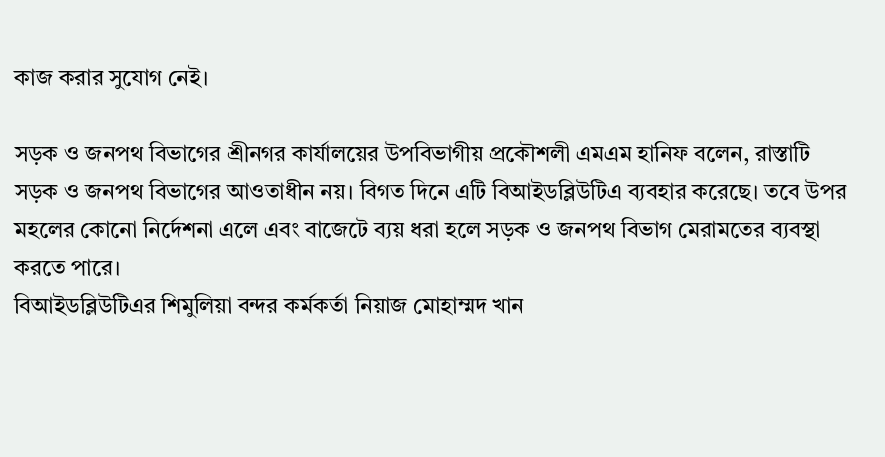কাজ করার সুযোগ নেই।

সড়ক ও জনপথ বিভাগের শ্রীনগর কার্যালয়ের উপবিভাগীয় প্রকৌশলী এমএম হানিফ বলেন, রাস্তাটি সড়ক ও জনপথ বিভাগের আওতাধীন নয়। বিগত দিনে এটি বিআইডব্লিউটিএ ব্যবহার করেছে। তবে উপর মহলের কোনো নির্দেশনা এলে এবং বাজেটে ব্যয় ধরা হলে সড়ক ও জনপথ বিভাগ মেরামতের ব্যবস্থা করতে পারে।
বিআইডব্লিউটিএর শিমুলিয়া বন্দর কর্মকর্তা নিয়াজ মোহাম্মদ খান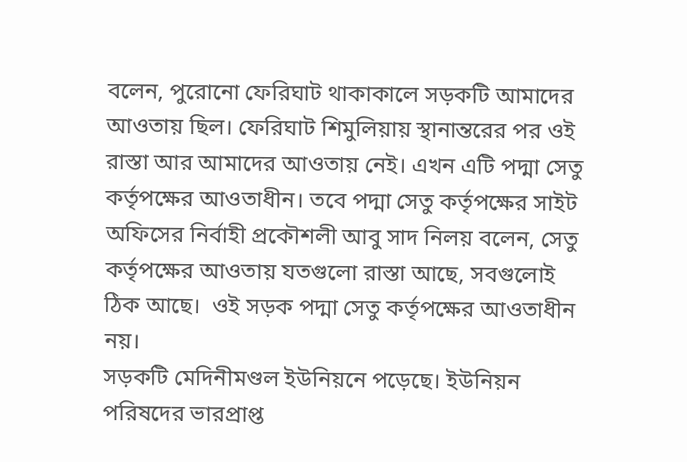বলেন, পুরোনো ফেরিঘাট থাকাকালে সড়কটি আমাদের আওতায় ছিল। ফেরিঘাট শিমুলিয়ায় স্থানান্তরের পর ওই রাস্তা আর আমাদের আওতায় নেই। এখন এটি পদ্মা সেতু কর্তৃপক্ষের আওতাধীন। তবে পদ্মা সেতু কর্তৃপক্ষের সাইট অফিসের নির্বাহী প্রকৌশলী আবু সাদ নিলয় বলেন, সেতু কর্তৃপক্ষের আওতায় যতগুলো রাস্তা আছে, সবগুলোই ঠিক আছে।  ওই সড়ক পদ্মা সেতু কর্তৃপক্ষের আওতাধীন নয়।
সড়কটি মেদিনীমণ্ডল ইউনিয়নে পড়েছে। ইউনিয়ন পরিষদের ভারপ্রাপ্ত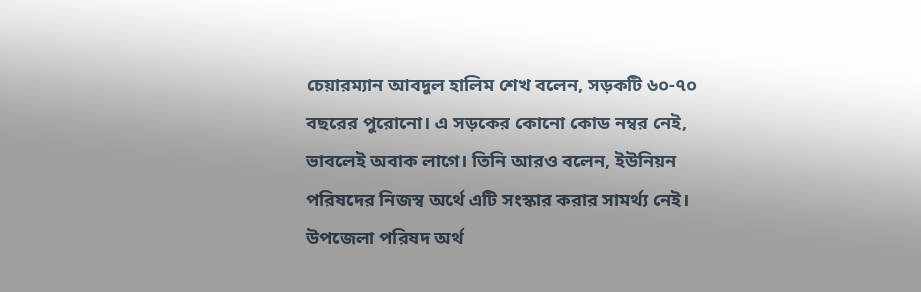চেয়ারম্যান আবদুল হালিম শেখ বলেন, সড়কটি ৬০-৭০ বছরের পুরোনো। এ সড়কের কোনো কোড নম্বর নেই, ভাবলেই অবাক লাগে। তিনি আরও বলেন, ইউনিয়ন পরিষদের নিজস্ব অর্থে এটি সংস্কার করার সামর্থ্য নেই। উপজেলা পরিষদ অর্থ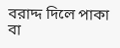বরাদ্দ দিলে পাকা বা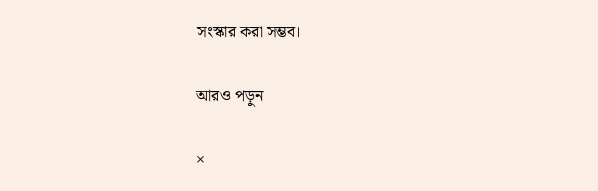সংস্কার করা সম্ভব।

আরও পড়ুন

×